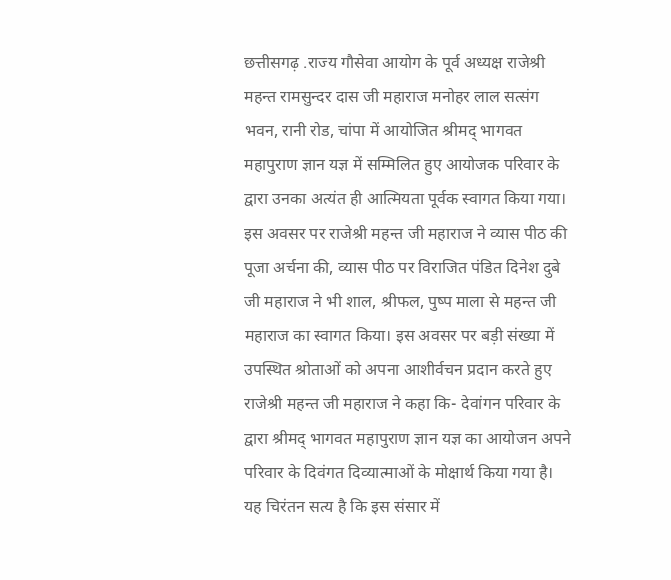छत्तीसगढ़ .राज्य गौसेवा आयोग के पूर्व अध्यक्ष राजेश्री महन्त रामसुन्दर दास जी महाराज मनोहर लाल सत्संग भवन, रानी रोड, चांपा में आयोजित श्रीमद् भागवत महापुराण ज्ञान यज्ञ में सम्मिलित हुए आयोजक परिवार के द्वारा उनका अत्यंत ही आत्मियता पूर्वक स्वागत किया गया। इस अवसर पर राजेश्री महन्त जी महाराज ने व्यास पीठ की पूजा अर्चना की, व्यास पीठ पर विराजित पंडित दिनेश दुबे जी महाराज ने भी शाल, श्रीफल, पुष्प माला से महन्त जी महाराज का स्वागत किया। इस अवसर पर बड़ी संख्या में उपस्थित श्रोताओं को अपना आशीर्वचन प्रदान करते हुए राजेश्री महन्त जी महाराज ने कहा कि- देवांगन परिवार के द्वारा श्रीमद् भागवत महापुराण ज्ञान यज्ञ का आयोजन अपने परिवार के दिवंगत दिव्यात्माओं के मोक्षार्थ किया गया है। यह चिरंतन सत्य है कि इस संसार में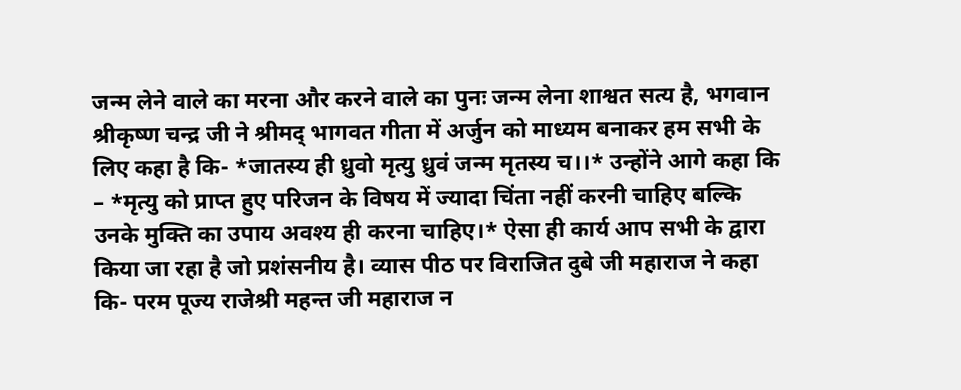जन्म लेने वाले का मरना और करने वाले का पुनः जन्म लेना शाश्वत सत्य है, भगवान श्रीकृष्ण चन्द्र जी ने श्रीमद् भागवत गीता में अर्जुन को माध्यम बनाकर हम सभी के लिए कहा है कि- *जातस्य ही ध्रुवो मृत्यु ध्रुवं जन्म मृतस्य च।।* उन्होंने आगे कहा कि – *मृत्यु को प्राप्त हुए परिजन के विषय में ज्यादा चिंता नहीं करनी चाहिए बल्कि उनके मुक्ति का उपाय अवश्य ही करना चाहिए।* ऐसा ही कार्य आप सभी के द्वारा किया जा रहा है जो प्रशंसनीय है। व्यास पीठ पर विराजित दुबे जी महाराज ने कहा कि- परम पूज्य राजेश्री महन्त जी महाराज न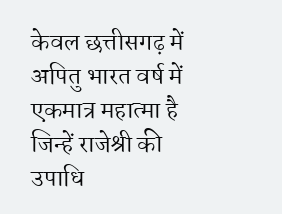केवल छत्तीसगढ़ में अपितु भारत वर्ष में एकमात्र महात्मा है जिन्हें राजेश्री की उपाधि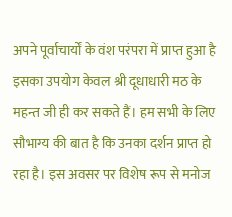अपने पूर्वाचार्यों के वंश परंपरा में प्राप्त हुआ है इसका उपयोग केवल श्री दूधाधारी मठ के महन्त जी ही कर सकते हैं। हम सभी के लिए सौभाग्य की बात है कि उनका दर्शन प्राप्त हो रहा है। इस अवसर पर विशेष रूप से मनोज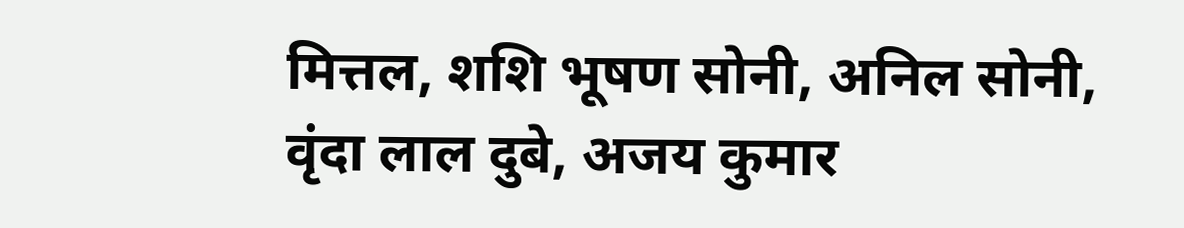मित्तल, शशि भूषण सोनी, अनिल सोनी, वृंदा लाल दुबे, अजय कुमार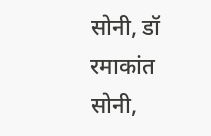सोनी, डॉ रमाकांत सोनी,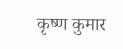कृष्ण कुमार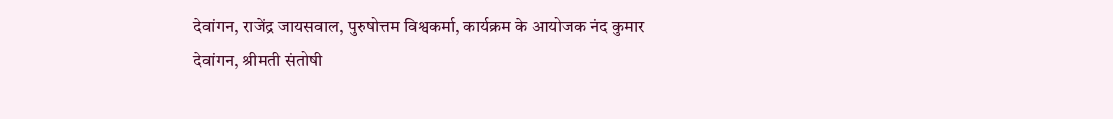देवांगन, राजेंद्र जायसवाल, पुरुषोत्तम विश्वकर्मा, कार्यक्रम के आयोजक नंद कुमार देवांगन, श्रीमती संतोषी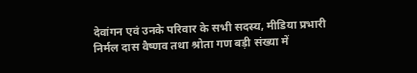देवांगन एवं उनके परिवार के सभी सदस्य, मीडिया प्रभारी निर्मल दास वैष्णव तथा श्रोता गण बड़ी संख्या में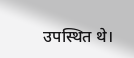उपस्थित थे।